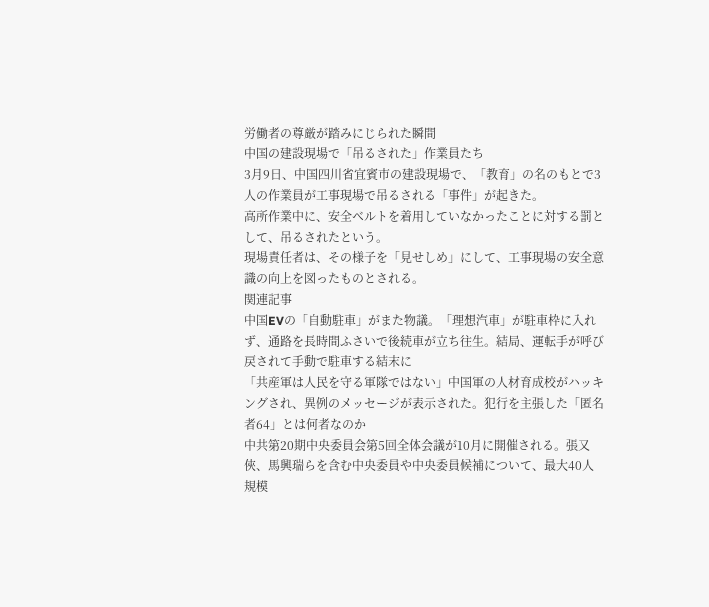労働者の尊厳が踏みにじられた瞬間
中国の建設現場で「吊るされた」作業員たち
3月9日、中国四川省宜賓市の建設現場で、「教育」の名のもとで3人の作業員が工事現場で吊るされる「事件」が起きた。
高所作業中に、安全ベルトを着用していなかったことに対する罰として、吊るされたという。
現場責任者は、その様子を「見せしめ」にして、工事現場の安全意識の向上を図ったものとされる。
関連記事
中国EVの「自動駐車」がまた物議。「理想汽車」が駐車枠に入れず、通路を長時間ふさいで後続車が立ち往生。結局、運転手が呼び戻されて手動で駐車する結末に
「共産軍は人民を守る軍隊ではない」中国軍の人材育成校がハッキングされ、異例のメッセージが表示された。犯行を主張した「匿名者64」とは何者なのか
中共第20期中央委員会第5回全体会議が10月に開催される。張又俠、馬興瑞らを含む中央委員や中央委員候補について、最大40人規模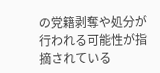の党籍剥奪や処分が行われる可能性が指摘されている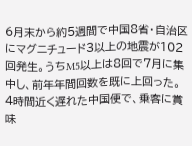6月末から約5週間で中国8省・自治区にマグニチュード3以上の地震が102回発生。うちM5以上は8回で7月に集中し、前年年間回数を既に上回った。
4時間近く遅れた中国便で、乗客に賞味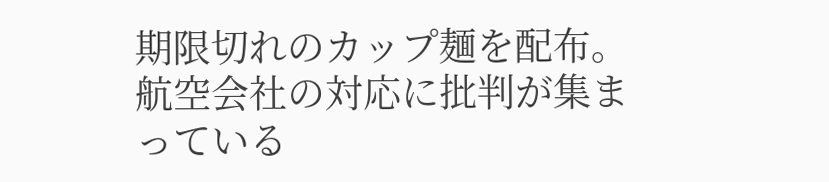期限切れのカップ麺を配布。航空会社の対応に批判が集まっている